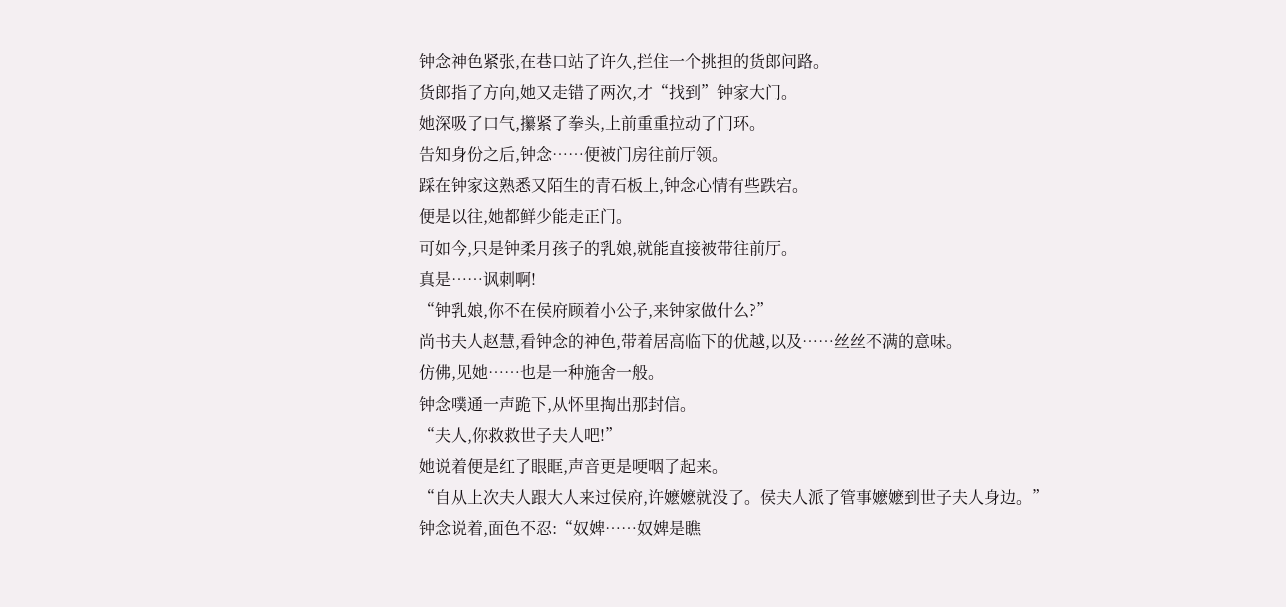钟念神色紧张,在巷口站了许久,拦住一个挑担的货郎问路。
货郎指了方向,她又走错了两次,才“找到”钟家大门。
她深吸了口气,攥紧了拳头,上前重重拉动了门环。
告知身份之后,钟念……便被门房往前厅领。
踩在钟家这熟悉又陌生的青石板上,钟念心情有些跌宕。
便是以往,她都鲜少能走正门。
可如今,只是钟柔月孩子的乳娘,就能直接被带往前厅。
真是……讽刺啊!
“钟乳娘,你不在侯府顾着小公子,来钟家做什么?”
尚书夫人赵慧,看钟念的神色,带着居高临下的优越,以及……丝丝不满的意味。
仿佛,见她……也是一种施舍一般。
钟念噗通一声跪下,从怀里掏出那封信。
“夫人,你救救世子夫人吧!”
她说着便是红了眼眶,声音更是哽咽了起来。
“自从上次夫人跟大人来过侯府,许嬷嬷就没了。侯夫人派了管事嬷嬷到世子夫人身边。”
钟念说着,面色不忍:“奴婢……奴婢是瞧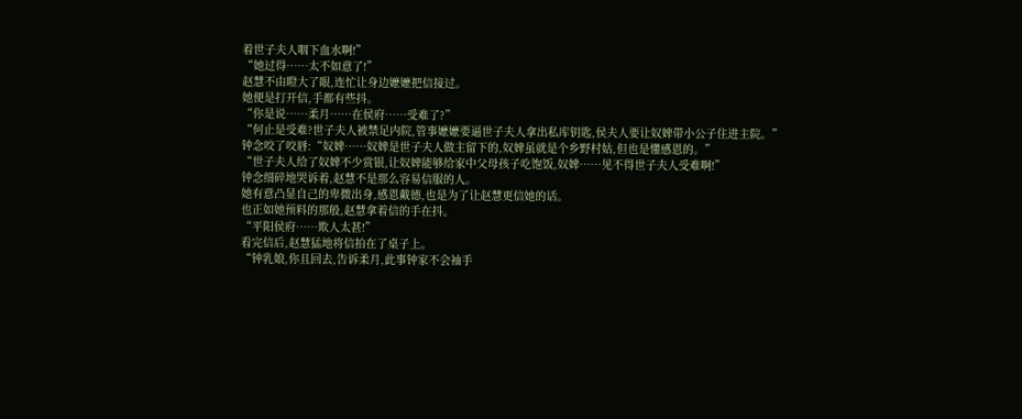着世子夫人咽下血水啊!”
“她过得……太不如意了!”
赵慧不由瞪大了眼,连忙让身边嬷嬷把信接过。
她便是打开信,手都有些抖。
“你是说……柔月……在侯府……受难了?”
“何止是受难?世子夫人被禁足内院,管事嬷嬷要逼世子夫人拿出私库钥匙,侯夫人要让奴婢带小公子住进主院。”
钟念咬了咬唇:“奴婢……奴婢是世子夫人做主留下的,奴婢虽就是个乡野村姑,但也是懂感恩的。”
“世子夫人给了奴婢不少赏银,让奴婢能够给家中父母孩子吃饱饭,奴婢……见不得世子夫人受难啊!”
钟念细碎地哭诉着,赵慧不是那么容易信服的人。
她有意凸显自己的卑微出身,感恩戴德,也是为了让赵慧更信她的话。
也正如她预料的那般,赵慧拿着信的手在抖。
“平阳侯府……欺人太甚!”
看完信后,赵慧猛地将信拍在了桌子上。
“钟乳娘,你且回去,告诉柔月,此事钟家不会袖手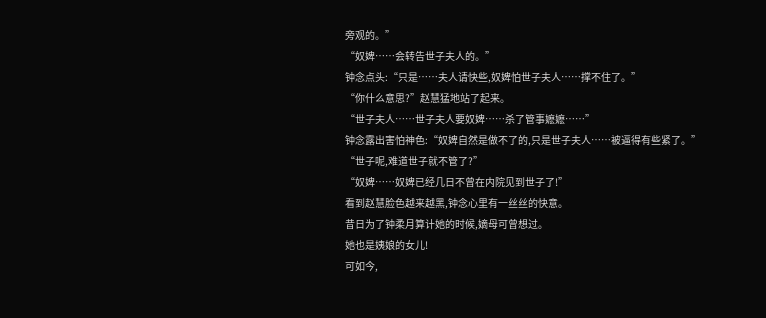旁观的。”
“奴婢……会转告世子夫人的。”
钟念点头:“只是……夫人请快些,奴婢怕世子夫人……撑不住了。”
“你什么意思?”赵慧猛地站了起来。
“世子夫人……世子夫人要奴婢……杀了管事嬷嬷……”
钟念露出害怕神色:“奴婢自然是做不了的,只是世子夫人……被逼得有些紧了。”
“世子呢,难道世子就不管了?”
“奴婢……奴婢已经几日不曾在内院见到世子了!”
看到赵慧脸色越来越黑,钟念心里有一丝丝的快意。
昔日为了钟柔月算计她的时候,嫡母可曾想过。
她也是姨娘的女儿!
可如今,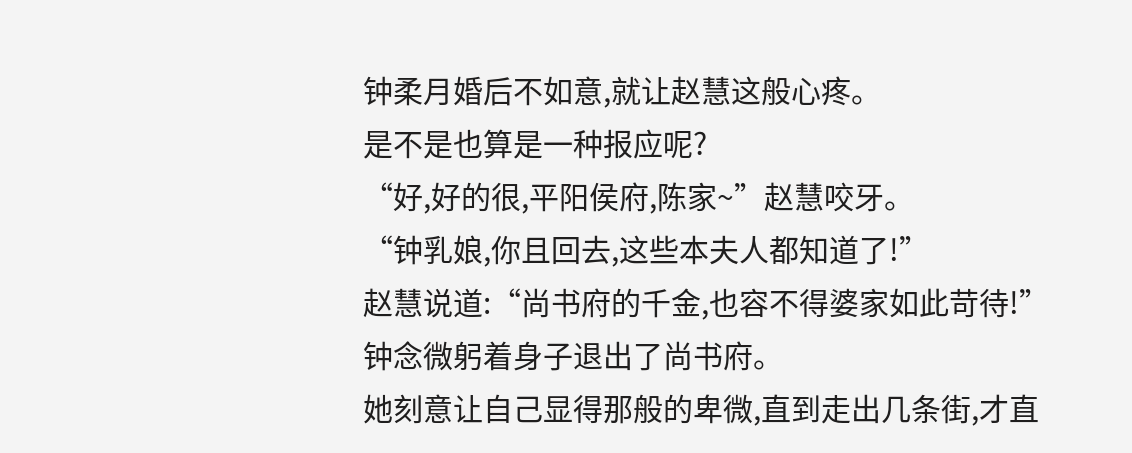钟柔月婚后不如意,就让赵慧这般心疼。
是不是也算是一种报应呢?
“好,好的很,平阳侯府,陈家~”赵慧咬牙。
“钟乳娘,你且回去,这些本夫人都知道了!”
赵慧说道:“尚书府的千金,也容不得婆家如此苛待!”
钟念微躬着身子退出了尚书府。
她刻意让自己显得那般的卑微,直到走出几条街,才直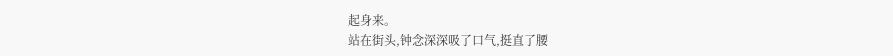起身来。
站在街头,钟念深深吸了口气,挺直了腰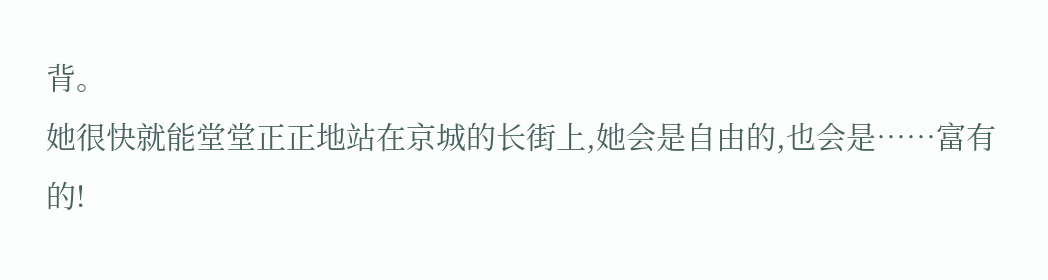背。
她很快就能堂堂正正地站在京城的长街上,她会是自由的,也会是……富有的!